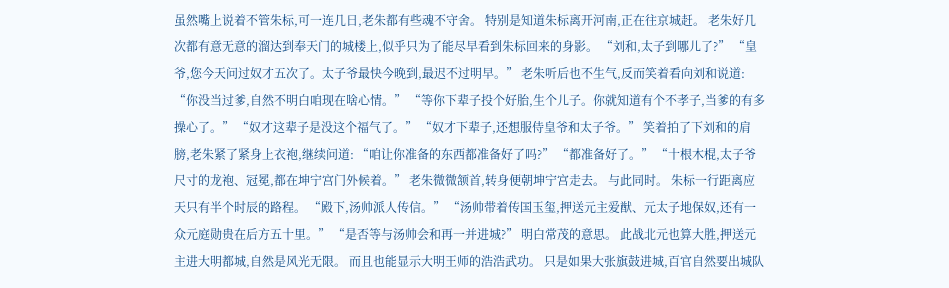虽然嘴上说着不管朱标,可一连几日,老朱都有些魂不守舍。 特别是知道朱标离开河南,正在往京城赶。 老朱好几次都有意无意的溜达到奉天门的城楼上,似乎只为了能尽早看到朱标回来的身影。 “刘和,太子到哪儿了?” “皇爷,您今天问过奴才五次了。太子爷最快今晚到,最迟不过明早。” 老朱听后也不生气,反而笑着看向刘和说道: “你没当过爹,自然不明白咱现在啥心情。” “等你下辈子投个好胎,生个儿子。你就知道有个不孝子,当爹的有多操心了。” “奴才这辈子是没这个福气了。” “奴才下辈子,还想服侍皇爷和太子爷。” 笑着拍了下刘和的肩膀,老朱紧了紧身上衣袍,继续问道: “咱让你准备的东西都准备好了吗?” “都准备好了。” “十根木棍,太子爷尺寸的龙袍、冠冕,都在坤宁宫门外候着。” 老朱微微颔首,转身便朝坤宁宫走去。 与此同时。 朱标一行距离应天只有半个时辰的路程。 “殿下,汤帅派人传信。” “汤帅带着传国玉玺,押送元主爱猷、元太子地保奴,还有一众元庭勋贵在后方五十里。” “是否等与汤帅会和再一并进城?” 明白常茂的意思。 此战北元也算大胜,押送元主进大明都城,自然是风光无限。 而且也能显示大明王师的浩浩武功。 只是如果大张旗鼓进城,百官自然要出城队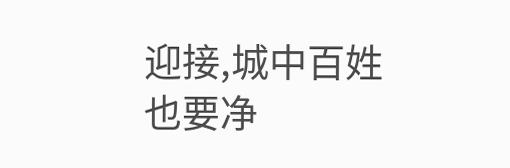迎接,城中百姓也要净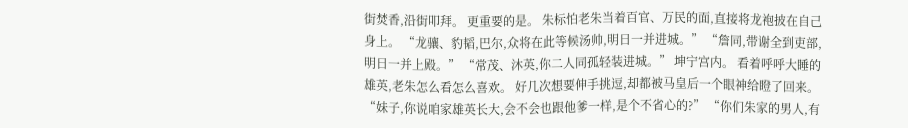街焚香,沿街叩拜。 更重要的是。 朱标怕老朱当着百官、万民的面,直接将龙袍披在自己身上。 “龙骧、豹韬,巴尔,众将在此等候汤帅,明日一并进城。” “詹同,带谢全到吏部,明日一并上殿。” “常茂、沐英,你二人同孤轻装进城。” 坤宁宫内。 看着呼呼大睡的雄英,老朱怎么看怎么喜欢。 好几次想要伸手挑逗,却都被马皇后一个眼神给瞪了回来。 “妹子,你说咱家雄英长大,会不会也跟他爹一样,是个不省心的?” “你们朱家的男人,有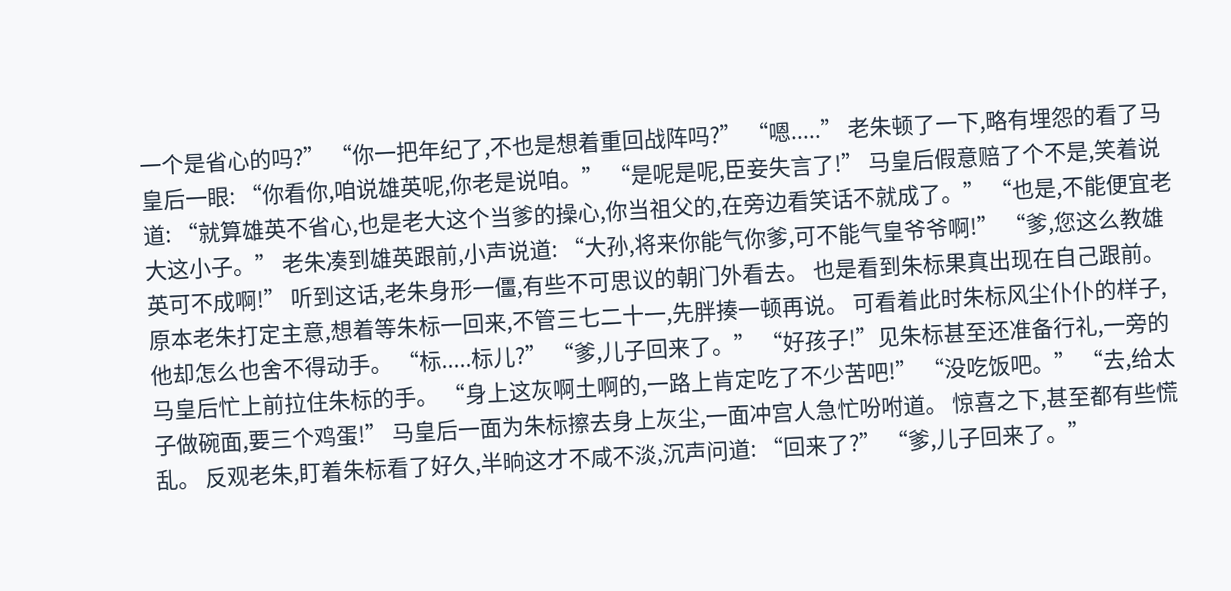一个是省心的吗?” “你一把年纪了,不也是想着重回战阵吗?” “嗯.....” 老朱顿了一下,略有埋怨的看了马皇后一眼: “你看你,咱说雄英呢,你老是说咱。” “是呢是呢,臣妾失言了!” 马皇后假意赔了个不是,笑着说道: “就算雄英不省心,也是老大这个当爹的操心,你当祖父的,在旁边看笑话不就成了。” “也是,不能便宜老大这小子。” 老朱凑到雄英跟前,小声说道: “大孙,将来你能气你爹,可不能气皇爷爷啊!” “爹,您这么教雄英可不成啊!” 听到这话,老朱身形一僵,有些不可思议的朝门外看去。 也是看到朱标果真出现在自己跟前。 原本老朱打定主意,想着等朱标一回来,不管三七二十一,先胖揍一顿再说。 可看着此时朱标风尘仆仆的样子,他却怎么也舍不得动手。 “标.....标儿?” “爹,儿子回来了。” “好孩子!”见朱标甚至还准备行礼,一旁的马皇后忙上前拉住朱标的手。 “身上这灰啊土啊的,一路上肯定吃了不少苦吧!” “没吃饭吧。” “去,给太子做碗面,要三个鸡蛋!” 马皇后一面为朱标擦去身上灰尘,一面冲宫人急忙吩咐道。 惊喜之下,甚至都有些慌乱。 反观老朱,盯着朱标看了好久,半晌这才不咸不淡,沉声问道: “回来了?” “爹,儿子回来了。”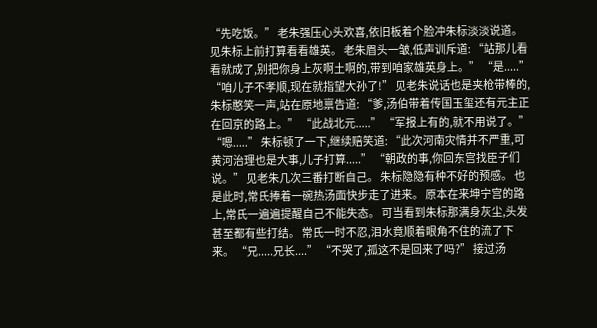“先吃饭。” 老朱强压心头欢喜,依旧板着个脸冲朱标淡淡说道。 见朱标上前打算看看雄英。 老朱眉头一皱,低声训斥道: “站那儿看看就成了,别把你身上灰啊土啊的,带到咱家雄英身上。” “是.....” “咱儿子不孝顺,现在就指望大孙了!” 见老朱说话也是夹枪带棒的,朱标憨笑一声,站在原地禀告道: “爹,汤伯带着传国玉玺还有元主正在回京的路上。” “此战北元.....” “军报上有的,就不用说了。” “嗯.....” 朱标顿了一下,继续赔笑道: “此次河南灾情并不严重,可黄河治理也是大事,儿子打算.....” “朝政的事,你回东宫找臣子们说。” 见老朱几次三番打断自己。 朱标隐隐有种不好的预感。 也是此时,常氏捧着一碗热汤面快步走了进来。 原本在来坤宁宫的路上,常氏一遍遍提醒自己不能失态。 可当看到朱标那满身灰尘,头发甚至都有些打结。 常氏一时不忍,泪水竟顺着眼角不住的流了下来。 “兄.....兄长....” “不哭了,孤这不是回来了吗?” 接过汤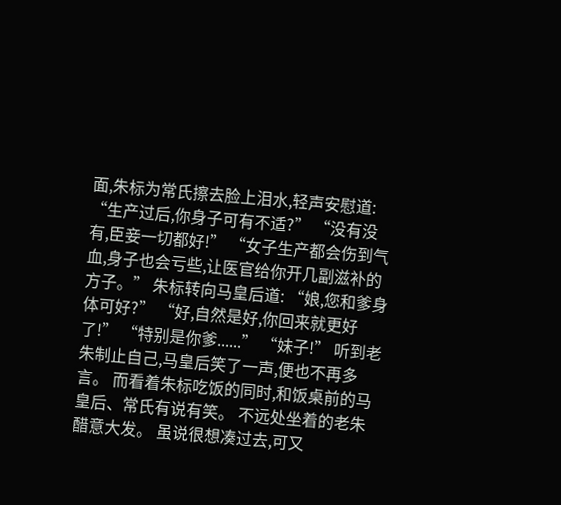面,朱标为常氏擦去脸上泪水,轻声安慰道: “生产过后,你身子可有不适?” “没有没有,臣妾一切都好!” “女子生产都会伤到气血,身子也会亏些,让医官给你开几副滋补的方子。” 朱标转向马皇后道: “娘,您和爹身体可好?” “好,自然是好,你回来就更好了!” “特别是你爹......” “妹子!” 听到老朱制止自己,马皇后笑了一声,便也不再多言。 而看着朱标吃饭的同时,和饭桌前的马皇后、常氏有说有笑。 不远处坐着的老朱醋意大发。 虽说很想凑过去,可又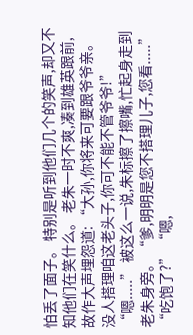怕丢了面子。 特别是听到他们几个的笑声,却又不知他们在笑什么。 老朱一时不爽,凑到雄英跟前,故作大声埋怨道: “大孙,你将来可要跟爷爷亲。没人搭理咱这老头子,你可不能不管爷爷!” “嗯.....” 被这么一说,朱标擦了擦嘴,忙起身走到老朱身旁。 “爹,明明是您不搭理儿子,您看.....” “吃饱了?” “嗯,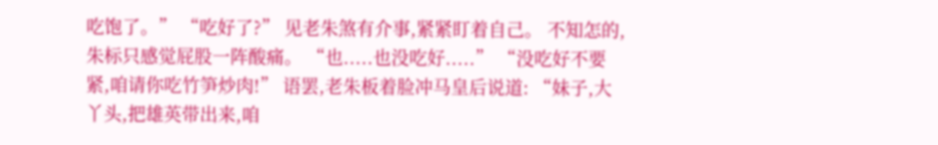吃饱了。” “吃好了?” 见老朱煞有介事,紧紧盯着自己。 不知怎的,朱标只感觉屁股一阵酸痛。 “也.....也没吃好.....” “没吃好不要紧,咱请你吃竹笋炒肉!” 语罢,老朱板着脸冲马皇后说道: “妹子,大丫头,把雄英带出来,咱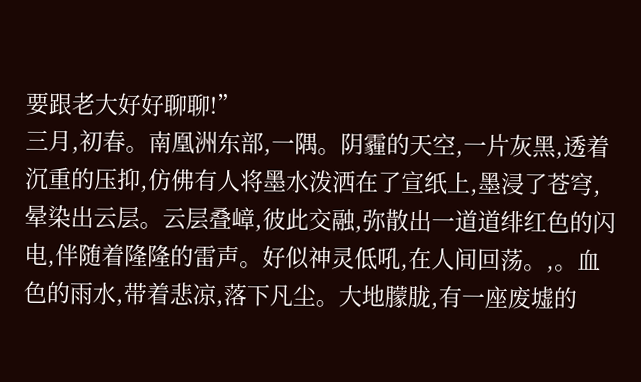要跟老大好好聊聊!”
三月,初春。南凰洲东部,一隅。阴霾的天空,一片灰黑,透着沉重的压抑,仿佛有人将墨水泼洒在了宣纸上,墨浸了苍穹,晕染出云层。云层叠嶂,彼此交融,弥散出一道道绯红色的闪电,伴随着隆隆的雷声。好似神灵低吼,在人间回荡。,。血色的雨水,带着悲凉,落下凡尘。大地朦胧,有一座废墟的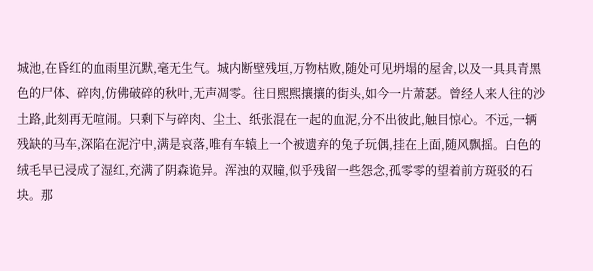城池,在昏红的血雨里沉默,毫无生气。城内断壁残垣,万物枯败,随处可见坍塌的屋舍,以及一具具青黑色的尸体、碎肉,仿佛破碎的秋叶,无声凋零。往日熙熙攘攘的街头,如今一片萧瑟。曾经人来人往的沙土路,此刻再无喧闹。只剩下与碎肉、尘土、纸张混在一起的血泥,分不出彼此,触目惊心。不远,一辆残缺的马车,深陷在泥泞中,满是哀落,唯有车辕上一个被遗弃的兔子玩偶,挂在上面,随风飘摇。白色的绒毛早已浸成了湿红,充满了阴森诡异。浑浊的双瞳,似乎残留一些怨念,孤零零的望着前方斑驳的石块。那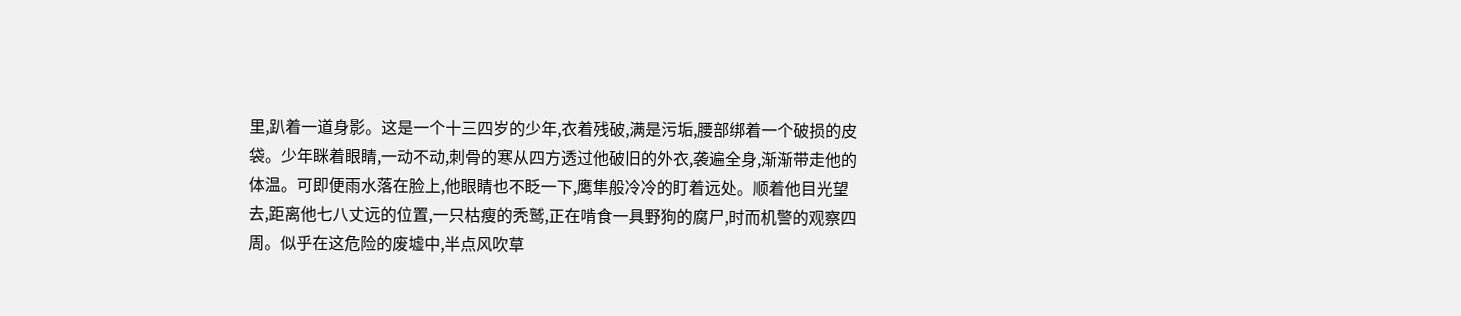里,趴着一道身影。这是一个十三四岁的少年,衣着残破,满是污垢,腰部绑着一个破损的皮袋。少年眯着眼睛,一动不动,刺骨的寒从四方透过他破旧的外衣,袭遍全身,渐渐带走他的体温。可即便雨水落在脸上,他眼睛也不眨一下,鹰隼般冷冷的盯着远处。顺着他目光望去,距离他七八丈远的位置,一只枯瘦的秃鹫,正在啃食一具野狗的腐尸,时而机警的观察四周。似乎在这危险的废墟中,半点风吹草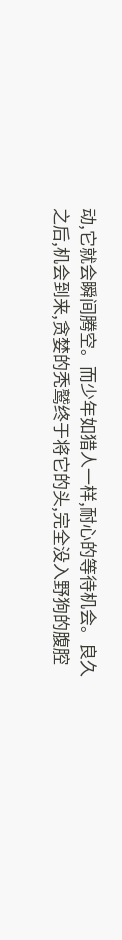动,它就会瞬间腾空。而少年如猎人一样,耐心的等待机会。良久之后,机会到来,贪婪的秃鹫终于将它的头,完全没入野狗的腹腔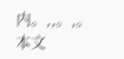内。,,。,。
本文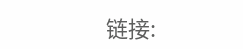链接: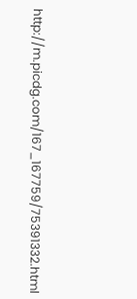http://m.picdg.com/167_167759/75391332.html